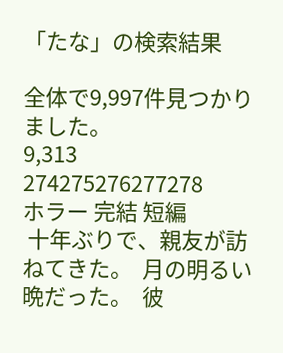「たな」の検索結果

全体で9,997件見つかりました。
9,313 274275276277278
ホラー 完結 短編
 十年ぶりで、親友が訪ねてきた。  月の明るい晩だった。  彼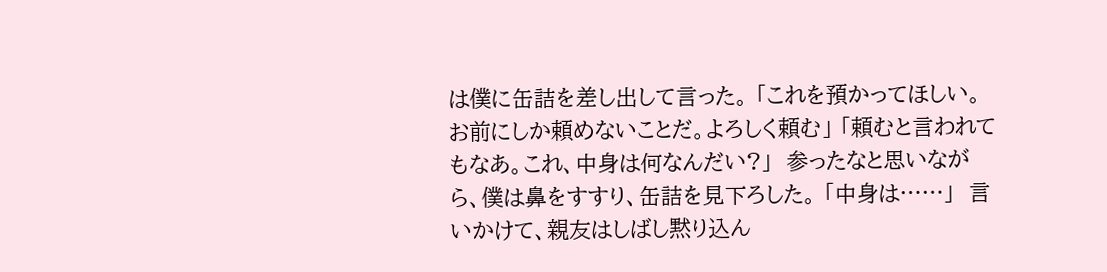は僕に缶詰を差し出して言った。 「これを預かってほしい。お前にしか頼めないことだ。よろしく頼む」 「頼むと言われてもなあ。これ、中身は何なんだい?」  参ったなと思いながら、僕は鼻をすすり、缶詰を見下ろした。 「中身は……」  言いかけて、親友はしばし黙り込ん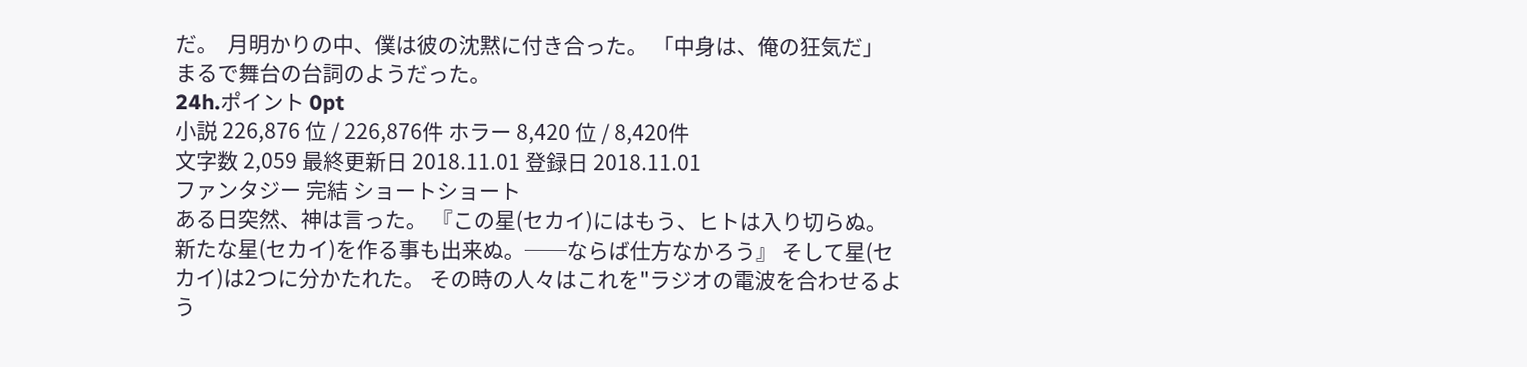だ。  月明かりの中、僕は彼の沈黙に付き合った。 「中身は、俺の狂気だ」  まるで舞台の台詞のようだった。
24h.ポイント 0pt
小説 226,876 位 / 226,876件 ホラー 8,420 位 / 8,420件
文字数 2,059 最終更新日 2018.11.01 登録日 2018.11.01
ファンタジー 完結 ショートショート
ある日突然、神は言った。 『この星(セカイ)にはもう、ヒトは入り切らぬ。新たな星(セカイ)を作る事も出来ぬ。──ならば仕方なかろう』 そして星(セカイ)は2つに分かたれた。 その時の人々はこれを"ラジオの電波を合わせるよう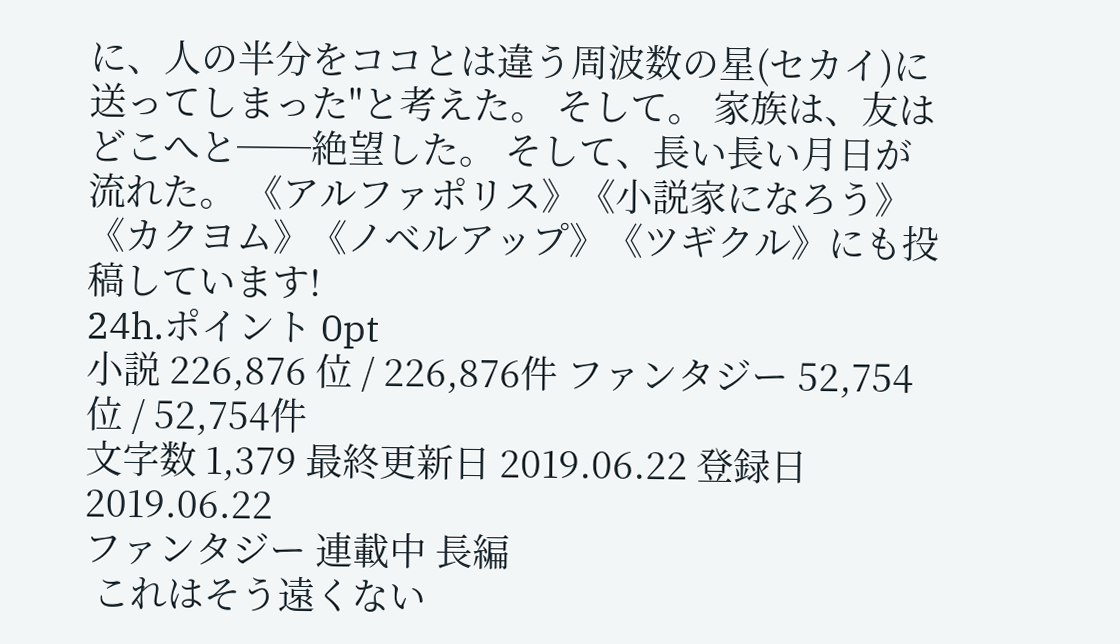に、人の半分をココとは違う周波数の星(セカイ)に送ってしまった"と考えた。 そして。 家族は、友はどこへと──絶望した。 そして、長い長い月日が流れた。 《アルファポリス》《小説家になろう》《カクヨム》《ノベルアップ》《ツギクル》にも投稿しています!
24h.ポイント 0pt
小説 226,876 位 / 226,876件 ファンタジー 52,754 位 / 52,754件
文字数 1,379 最終更新日 2019.06.22 登録日 2019.06.22
ファンタジー 連載中 長編
 これはそう遠くない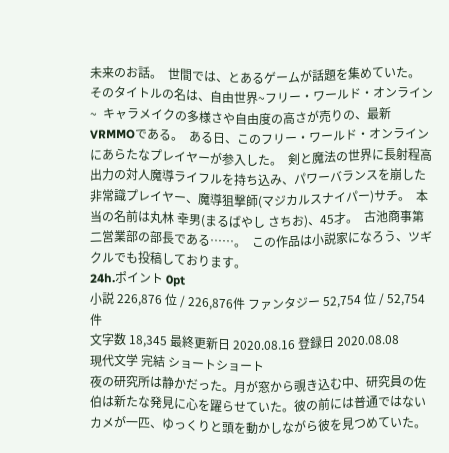未来のお話。  世間では、とあるゲームが話題を集めていた。  そのタイトルの名は、自由世界~フリー・ワールド・オンライン~  キャラメイクの多様さや自由度の高さが売りの、最新VRMMOである。  ある日、このフリー・ワールド・オンラインにあらたなプレイヤーが参入した。  剣と魔法の世界に長射程高出力の対人魔導ライフルを持ち込み、パワーバランスを崩した非常識プレイヤー、魔導狙撃師(マジカルスナイパー)サチ。  本当の名前は丸林 幸男(まるばやし さちお)、45才。  古池商事第二営業部の部長である……。  この作品は小説家になろう、ツギクルでも投稿しております。
24h.ポイント 0pt
小説 226,876 位 / 226,876件 ファンタジー 52,754 位 / 52,754件
文字数 18,345 最終更新日 2020.08.16 登録日 2020.08.08
現代文学 完結 ショートショート
夜の研究所は静かだった。月が窓から覗き込む中、研究員の佐伯は新たな発見に心を躍らせていた。彼の前には普通ではないカメが一匹、ゆっくりと頭を動かしながら彼を見つめていた。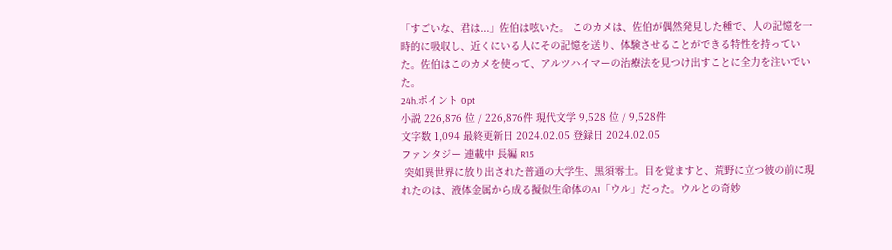「すごいな、君は...」佐伯は呟いた。 このカメは、佐伯が偶然発見した種で、人の記憶を一時的に吸収し、近くにいる人にその記憶を送り、体験させることができる特性を持っていた。佐伯はこのカメを使って、アルツハイマーの治療法を見つけ出すことに全力を注いでいた。
24h.ポイント 0pt
小説 226,876 位 / 226,876件 現代文学 9,528 位 / 9,528件
文字数 1,094 最終更新日 2024.02.05 登録日 2024.02.05
ファンタジー 連載中 長編 R15
 突如異世界に放り出された普通の大学生、黒須零士。目を覚ますと、荒野に立つ彼の前に現れたのは、液体金属から成る擬似生命体のAI「ウル」だった。ウルとの奇妙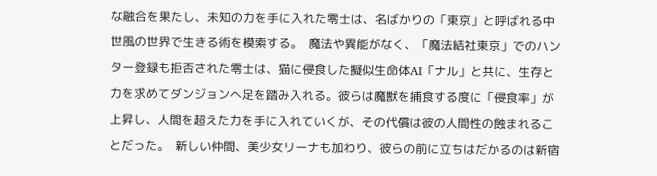な融合を果たし、未知の力を手に入れた零士は、名ばかりの「東京」と呼ばれる中世風の世界で生きる術を模索する。  魔法や異能がなく、「魔法結社東京」でのハンター登録も拒否された零士は、猫に侵食した擬似生命体AI「ナル」と共に、生存と力を求めてダンジョンへ足を踏み入れる。彼らは魔獣を捕食する度に「侵食率」が上昇し、人間を超えた力を手に入れていくが、その代償は彼の人間性の蝕まれることだった。  新しい仲間、美少女リーナも加わり、彼らの前に立ちはだかるのは新宿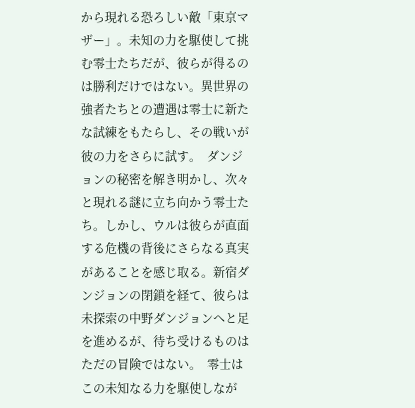から現れる恐ろしい敵「東京マザー」。未知の力を駆使して挑む零士たちだが、彼らが得るのは勝利だけではない。異世界の強者たちとの遭遇は零士に新たな試練をもたらし、その戦いが彼の力をさらに試す。  ダンジョンの秘密を解き明かし、次々と現れる謎に立ち向かう零士たち。しかし、ウルは彼らが直面する危機の背後にさらなる真実があることを感じ取る。新宿ダンジョンの閉鎖を経て、彼らは未探索の中野ダンジョンへと足を進めるが、待ち受けるものはただの冒険ではない。  零士はこの未知なる力を駆使しなが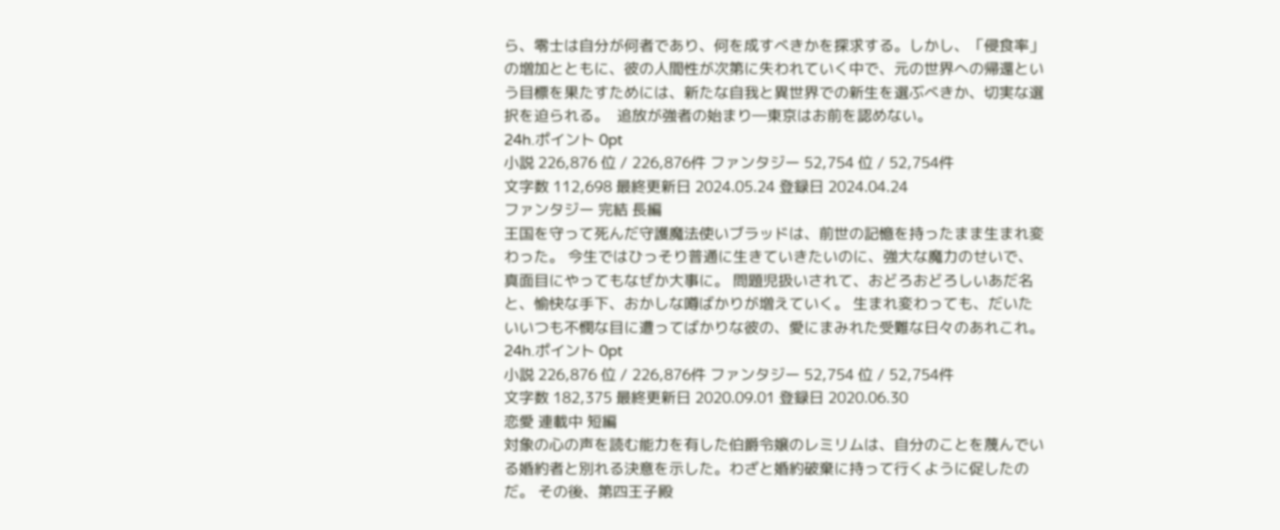ら、零士は自分が何者であり、何を成すべきかを探求する。しかし、「侵食率」の増加とともに、彼の人間性が次第に失われていく中で、元の世界への帰還という目標を果たすためには、新たな自我と異世界での新生を選ぶべきか、切実な選択を迫られる。  追放が強者の始まり―東京はお前を認めない。
24h.ポイント 0pt
小説 226,876 位 / 226,876件 ファンタジー 52,754 位 / 52,754件
文字数 112,698 最終更新日 2024.05.24 登録日 2024.04.24
ファンタジー 完結 長編
王国を守って死んだ守護魔法使いブラッドは、前世の記憶を持ったまま生まれ変わった。 今生ではひっそり普通に生きていきたいのに、強大な魔力のせいで、真面目にやってもなぜか大事に。 問題児扱いされて、おどろおどろしいあだ名と、愉快な手下、おかしな噂ばかりが増えていく。 生まれ変わっても、だいたいいつも不憫な目に遭ってばかりな彼の、愛にまみれた受難な日々のあれこれ。
24h.ポイント 0pt
小説 226,876 位 / 226,876件 ファンタジー 52,754 位 / 52,754件
文字数 182,375 最終更新日 2020.09.01 登録日 2020.06.30
恋愛 連載中 短編
対象の心の声を読む能力を有した伯爵令嬢のレミリムは、自分のことを蔑んでいる婚約者と別れる決意を示した。わざと婚約破棄に持って行くように促したのだ。 その後、第四王子殿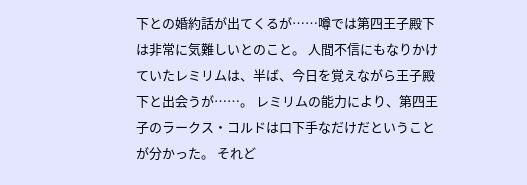下との婚約話が出てくるが……噂では第四王子殿下は非常に気難しいとのこと。 人間不信にもなりかけていたレミリムは、半ば、今日を覚えながら王子殿下と出会うが……。 レミリムの能力により、第四王子のラークス・コルドは口下手なだけだということが分かった。 それど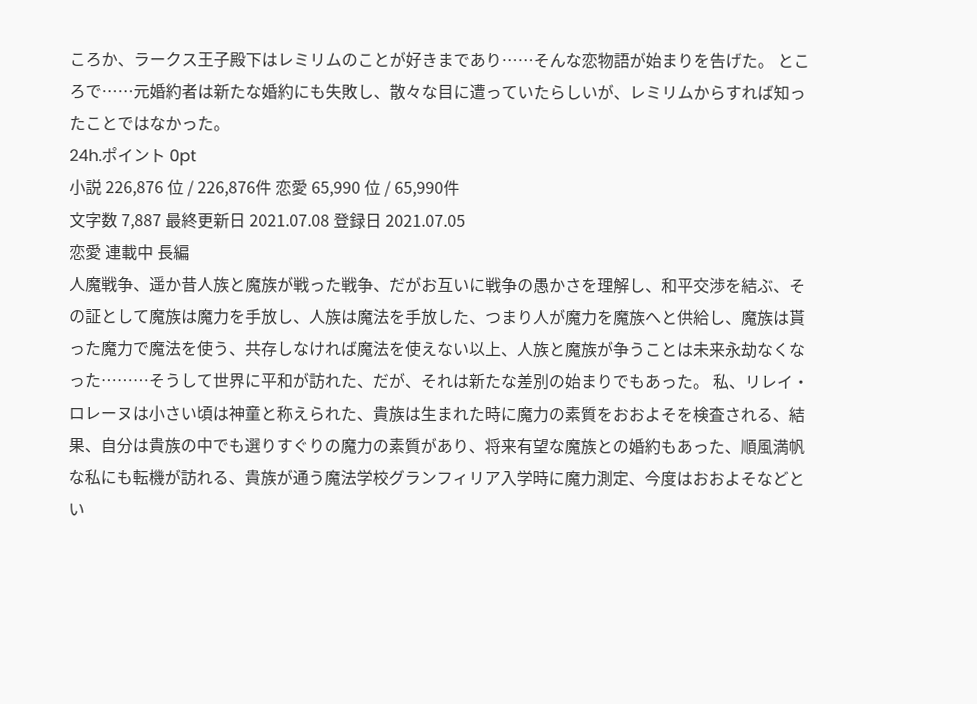ころか、ラークス王子殿下はレミリムのことが好きまであり……そんな恋物語が始まりを告げた。 ところで……元婚約者は新たな婚約にも失敗し、散々な目に遭っていたらしいが、レミリムからすれば知ったことではなかった。
24h.ポイント 0pt
小説 226,876 位 / 226,876件 恋愛 65,990 位 / 65,990件
文字数 7,887 最終更新日 2021.07.08 登録日 2021.07.05
恋愛 連載中 長編
人魔戦争、遥か昔人族と魔族が戦った戦争、だがお互いに戦争の愚かさを理解し、和平交渉を結ぶ、その証として魔族は魔力を手放し、人族は魔法を手放した、つまり人が魔力を魔族へと供給し、魔族は貰った魔力で魔法を使う、共存しなければ魔法を使えない以上、人族と魔族が争うことは未来永劫なくなった………そうして世界に平和が訪れた、だが、それは新たな差別の始まりでもあった。 私、リレイ・ロレーヌは小さい頃は神童と称えられた、貴族は生まれた時に魔力の素質をおおよそを検査される、結果、自分は貴族の中でも選りすぐりの魔力の素質があり、将来有望な魔族との婚約もあった、順風満帆な私にも転機が訪れる、貴族が通う魔法学校グランフィリア入学時に魔力測定、今度はおおよそなどとい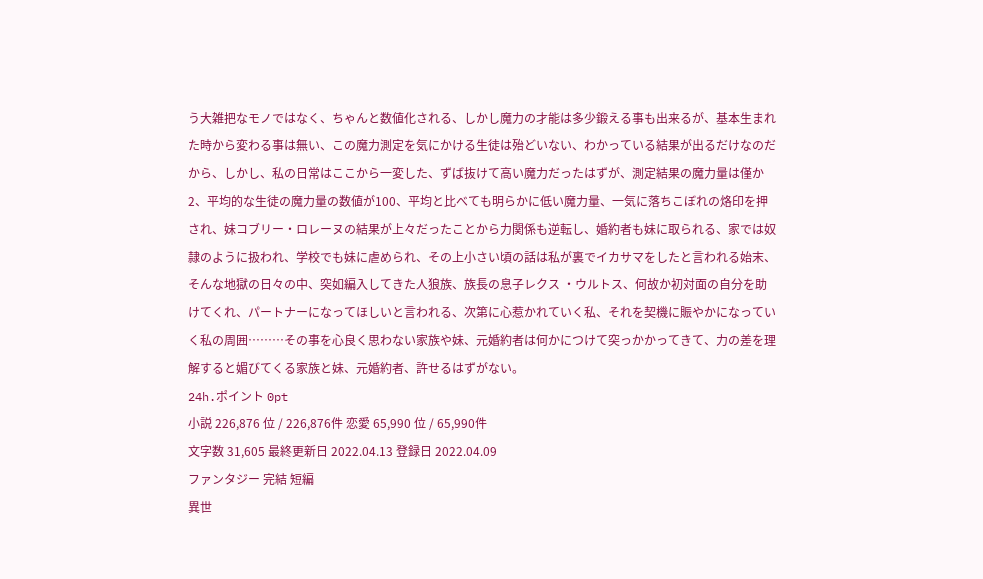う大雑把なモノではなく、ちゃんと数値化される、しかし魔力の才能は多少鍛える事も出来るが、基本生まれた時から変わる事は無い、この魔力測定を気にかける生徒は殆どいない、わかっている結果が出るだけなのだから、しかし、私の日常はここから一変した、ずば抜けて高い魔力だったはずが、測定結果の魔力量は僅か2、平均的な生徒の魔力量の数値が100、平均と比べても明らかに低い魔力量、一気に落ちこぼれの烙印を押され、妹コブリー・ロレーヌの結果が上々だったことから力関係も逆転し、婚約者も妹に取られる、家では奴隷のように扱われ、学校でも妹に虐められ、その上小さい頃の話は私が裏でイカサマをしたと言われる始末、そんな地獄の日々の中、突如編入してきた人狼族、族長の息子レクス ・ウルトス、何故か初対面の自分を助けてくれ、パートナーになってほしいと言われる、次第に心惹かれていく私、それを契機に賑やかになっていく私の周囲………その事を心良く思わない家族や妹、元婚約者は何かにつけて突っかかってきて、力の差を理解すると媚びてくる家族と妹、元婚約者、許せるはずがない。
24h.ポイント 0pt
小説 226,876 位 / 226,876件 恋愛 65,990 位 / 65,990件
文字数 31,605 最終更新日 2022.04.13 登録日 2022.04.09
ファンタジー 完結 短編
異世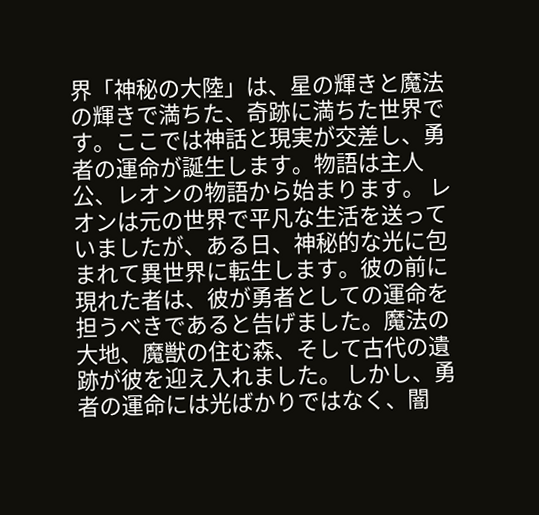界「神秘の大陸」は、星の輝きと魔法の輝きで満ちた、奇跡に満ちた世界です。ここでは神話と現実が交差し、勇者の運命が誕生します。物語は主人公、レオンの物語から始まります。 レオンは元の世界で平凡な生活を送っていましたが、ある日、神秘的な光に包まれて異世界に転生します。彼の前に現れた者は、彼が勇者としての運命を担うべきであると告げました。魔法の大地、魔獣の住む森、そして古代の遺跡が彼を迎え入れました。 しかし、勇者の運命には光ばかりではなく、闇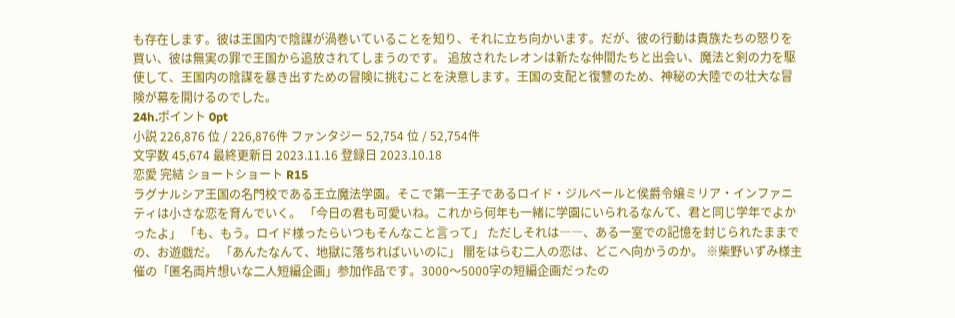も存在します。彼は王国内で陰謀が渦巻いていることを知り、それに立ち向かいます。だが、彼の行動は貴族たちの怒りを買い、彼は無実の罪で王国から追放されてしまうのです。 追放されたレオンは新たな仲間たちと出会い、魔法と剣の力を駆使して、王国内の陰謀を暴き出すための冒険に挑むことを決意します。王国の支配と復讐のため、神秘の大陸での壮大な冒険が幕を開けるのでした。
24h.ポイント 0pt
小説 226,876 位 / 226,876件 ファンタジー 52,754 位 / 52,754件
文字数 45,674 最終更新日 2023.11.16 登録日 2023.10.18
恋愛 完結 ショートショート R15
ラグナルシア王国の名門校である王立魔法学園。そこで第一王子であるロイド・ジルベールと侯爵令嬢ミリア・インファニティは小さな恋を育んでいく。 「今日の君も可愛いね。これから何年も一緒に学園にいられるなんて、君と同じ学年でよかったよ」 「も、もう。ロイド様ったらいつもそんなこと言って」 ただしそれは――、ある一室での記憶を封じられたままでの、お遊戯だ。 「あんたなんて、地獄に落ちればいいのに」 闇をはらむ二人の恋は、どこへ向かうのか。 ※柴野いずみ様主催の「匿名両片想いな二人短編企画」参加作品です。3000〜5000字の短編企画だったの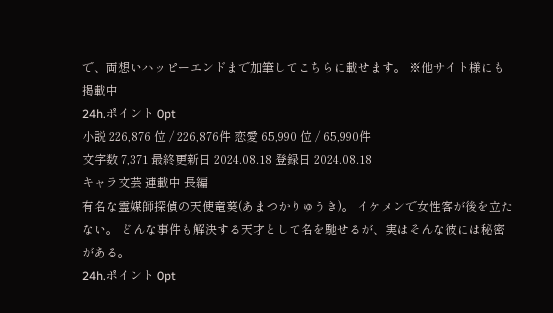で、両想いハッピーエンドまで加筆してこちらに載せます。 ※他サイト様にも掲載中
24h.ポイント 0pt
小説 226,876 位 / 226,876件 恋愛 65,990 位 / 65,990件
文字数 7,371 最終更新日 2024.08.18 登録日 2024.08.18
キャラ文芸 連載中 長編
有名な霊媒師探偵の天使竜葵(あまつかりゅうき)。 イケメンで女性客が後を立たない。 どんな事件も解決する天才として名を馳せるが、実はそんな彼には秘密がある。
24h.ポイント 0pt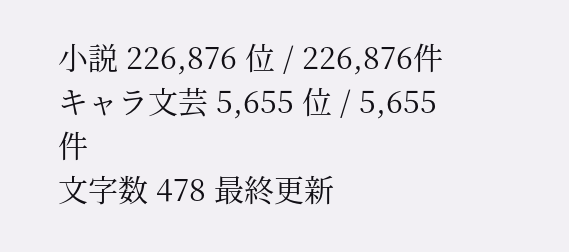小説 226,876 位 / 226,876件 キャラ文芸 5,655 位 / 5,655件
文字数 478 最終更新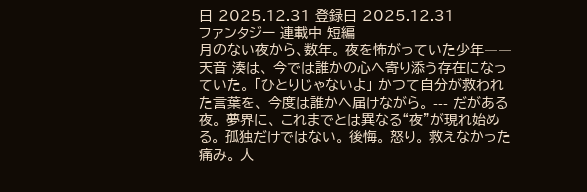日 2025.12.31 登録日 2025.12.31
ファンタジー 連載中 短編
月のない夜から、数年。 夜を怖がっていた少年――天音 湊は、 今では誰かの心へ寄り添う存在になっていた。 「ひとりじゃないよ」 かつて自分が救われた言葉を、 今度は誰かへ届けながら。 --- だがある夜。 夢界に、 これまでとは異なる“夜”が現れ始める。 孤独だけではない。 後悔。 怒り。 救えなかった痛み。 人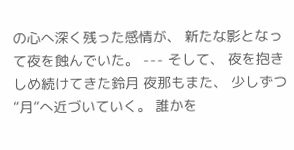の心へ深く残った感情が、 新たな影となって夜を蝕んでいた。 --- そして、 夜を抱きしめ続けてきた鈴月 夜那もまた、 少しずつ“月”へ近づいていく。 誰かを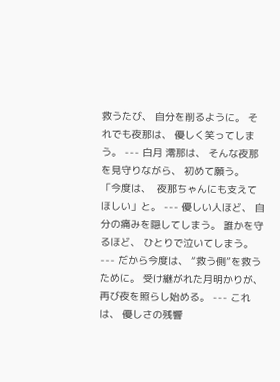救うたび、 自分を削るように。 それでも夜那は、 優しく笑ってしまう。 --- 白月 澪那は、 そんな夜那を見守りながら、 初めて願う。 「今度は、  夜那ちゃんにも支えてほしい」と。 --- 優しい人ほど、 自分の痛みを隠してしまう。 誰かを守るほど、 ひとりで泣いてしまう。 --- だから今度は、 “救う側”を救うために。 受け継がれた月明かりが、 再び夜を照らし始める。 --- これは、 優しさの残響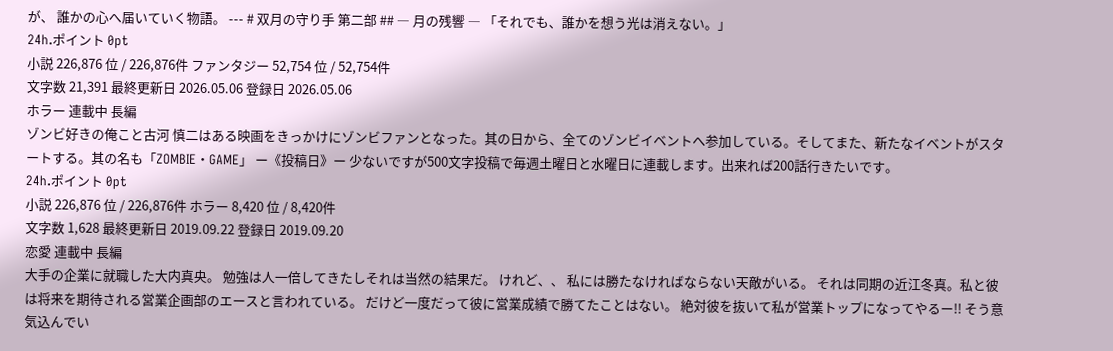が、 誰かの心へ届いていく物語。 --- # 双月の守り手 第二部 ## ― 月の残響 ― 「それでも、誰かを想う光は消えない。」
24h.ポイント 0pt
小説 226,876 位 / 226,876件 ファンタジー 52,754 位 / 52,754件
文字数 21,391 最終更新日 2026.05.06 登録日 2026.05.06
ホラー 連載中 長編
ゾンビ好きの俺こと古河 慎二はある映画をきっかけにゾンビファンとなった。其の日から、全てのゾンビイベントへ参加している。そしてまた、新たなイベントがスタートする。其の名も「ZOMBIE・GAME」 ー《投稿日》ー 少ないですが500文字投稿で毎週土曜日と水曜日に連載します。出来れば200話行きたいです。
24h.ポイント 0pt
小説 226,876 位 / 226,876件 ホラー 8,420 位 / 8,420件
文字数 1,628 最終更新日 2019.09.22 登録日 2019.09.20
恋愛 連載中 長編
大手の企業に就職した大内真央。 勉強は人一倍してきたしそれは当然の結果だ。 けれど、、 私には勝たなければならない天敵がいる。 それは同期の近江冬真。私と彼は将来を期待される営業企画部のエースと言われている。 だけど一度だって彼に営業成績で勝てたことはない。 絶対彼を抜いて私が営業トップになってやるー!! そう意気込んでい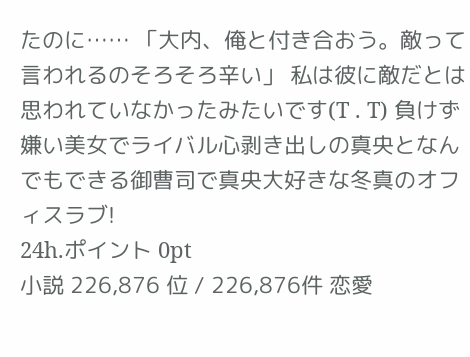たのに…… 「大内、俺と付き合おう。敵って言われるのそろそろ辛い」 私は彼に敵だとは思われていなかったみたいです(T . T) 負けず嫌い美女でライバル心剥き出しの真央となんでもできる御曹司で真央大好きな冬真のオフィスラブ!
24h.ポイント 0pt
小説 226,876 位 / 226,876件 恋愛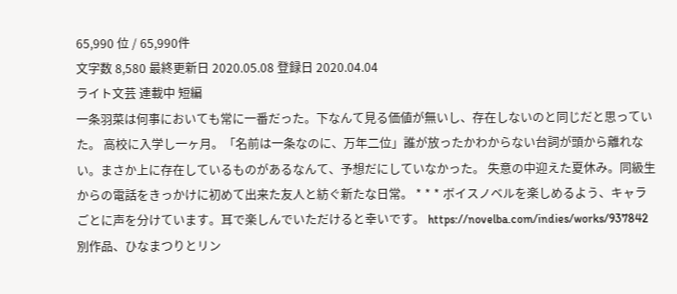65,990 位 / 65,990件
文字数 8,580 最終更新日 2020.05.08 登録日 2020.04.04
ライト文芸 連載中 短編
一条羽菜は何事においても常に一番だった。下なんて見る価値が無いし、存在しないのと同じだと思っていた。 高校に入学し一ヶ月。「名前は一条なのに、万年二位」誰が放ったかわからない台詞が頭から離れない。まさか上に存在しているものがあるなんて、予想だにしていなかった。 失意の中迎えた夏休み。同級生からの電話をきっかけに初めて出来た友人と紡ぐ新たな日常。 * * * ボイスノベルを楽しめるよう、キャラごとに声を分けています。耳で楽しんでいただけると幸いです。 https://novelba.com/indies/works/937842 別作品、ひなまつりとリン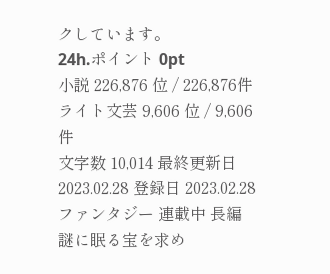クしています。
24h.ポイント 0pt
小説 226,876 位 / 226,876件 ライト文芸 9,606 位 / 9,606件
文字数 10,014 最終更新日 2023.02.28 登録日 2023.02.28
ファンタジー 連載中 長編
謎に眠る宝を求め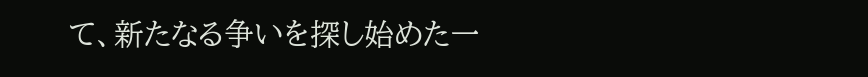て、新たなる争いを探し始めた一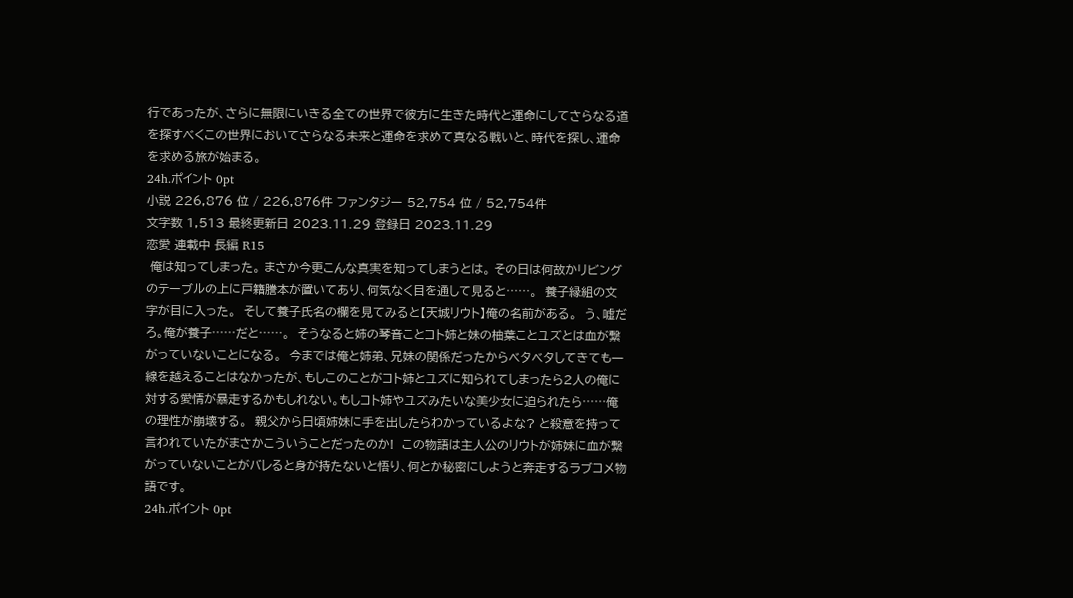行であったが、さらに無限にいきる全ての世界で彼方に生きた時代と運命にしてさらなる道を探すべくこの世界においてさらなる未来と運命を求めて真なる戦いと、時代を探し、運命を求める旅が始まる。
24h.ポイント 0pt
小説 226,876 位 / 226,876件 ファンタジー 52,754 位 / 52,754件
文字数 1,513 最終更新日 2023.11.29 登録日 2023.11.29
恋愛 連載中 長編 R15
 俺は知ってしまった。 まさか今更こんな真実を知ってしまうとは。 その日は何故かリビングのテーブルの上に戸籍謄本が置いてあり、何気なく目を通して見ると⋯⋯。  養子縁組の文字が目に入った。  そして養子氏名の欄を見てみると【天城リウト】俺の名前がある。  う、嘘だろ。俺が養子⋯⋯だと⋯⋯。  そうなると姉の琴音ことコト姉と妹の柚葉ことユズとは血が繋がっていないことになる。  今までは俺と姉弟、兄妹の関係だったからベタベタしてきても一線を越えることはなかったが、もしこのことがコト姉とユズに知られてしまったら2人の俺に対する愛情が暴走するかもしれない。もしコト姉やユズみたいな美少女に迫られたら⋯⋯俺の理性が崩壊する。  親父から日頃姉妹に手を出したらわかっているよな? と殺意を持って言われていたがまさかこういうことだったのか!  この物語は主人公のリウトが姉妹に血が繋がっていないことがバレると身が持たないと悟り、何とか秘密にしようと奔走するラブコメ物語です。
24h.ポイント 0pt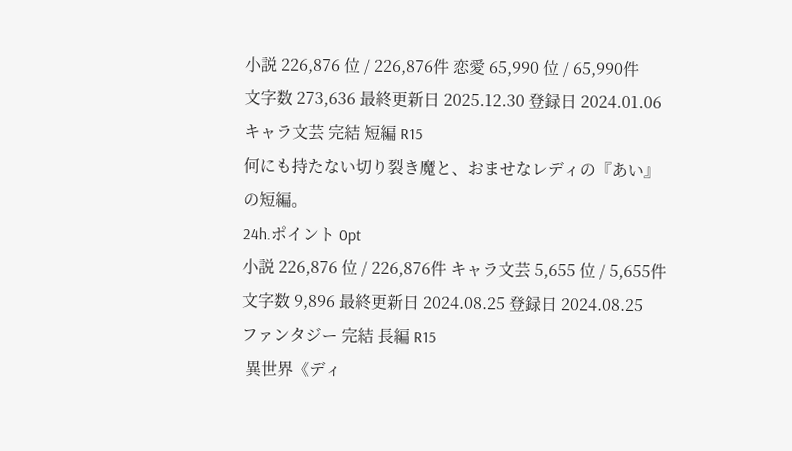小説 226,876 位 / 226,876件 恋愛 65,990 位 / 65,990件
文字数 273,636 最終更新日 2025.12.30 登録日 2024.01.06
キャラ文芸 完結 短編 R15
何にも持たない切り裂き魔と、おませなレディの『あい』の短編。
24h.ポイント 0pt
小説 226,876 位 / 226,876件 キャラ文芸 5,655 位 / 5,655件
文字数 9,896 最終更新日 2024.08.25 登録日 2024.08.25
ファンタジー 完結 長編 R15
 異世界《ディ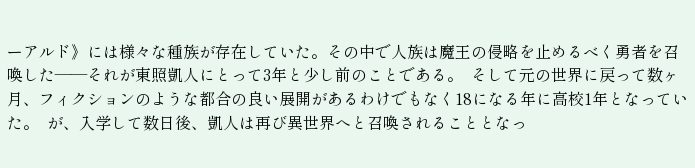ーアルド》には様々な種族が存在していた。その中で人族は魔王の侵略を止めるべく勇者を召喚した――それが東照凱人にとって3年と少し前のことである。  そして元の世界に戻って数ヶ月、フィクションのような都合の良い展開があるわけでもなく18になる年に高校1年となっていた。  が、入学して数日後、凱人は再び異世界へと召喚されることとなっ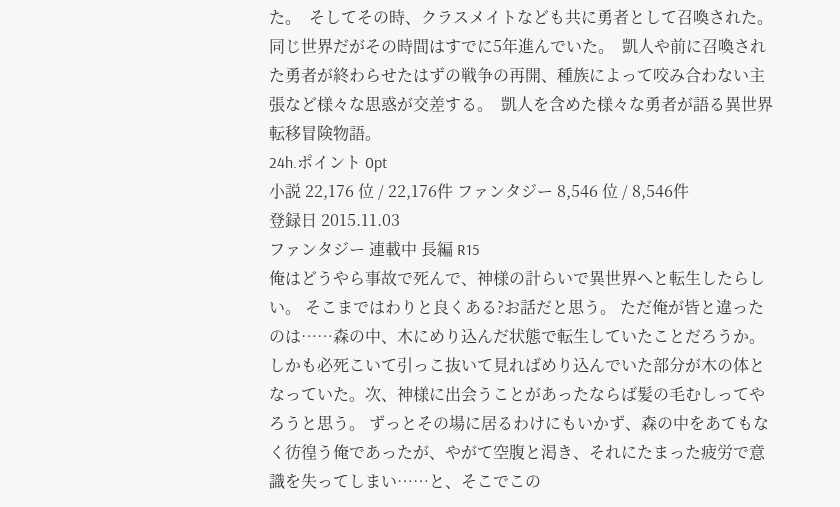た。  そしてその時、クラスメイトなども共に勇者として召喚された。  同じ世界だがその時間はすでに5年進んでいた。  凱人や前に召喚された勇者が終わらせたはずの戦争の再開、種族によって咬み合わない主張など様々な思惑が交差する。  凱人を含めた様々な勇者が語る異世界転移冒険物語。
24h.ポイント 0pt
小説 22,176 位 / 22,176件 ファンタジー 8,546 位 / 8,546件
登録日 2015.11.03
ファンタジー 連載中 長編 R15
俺はどうやら事故で死んで、神様の計らいで異世界へと転生したらしい。 そこまではわりと良くある?お話だと思う。 ただ俺が皆と違ったのは……森の中、木にめり込んだ状態で転生していたことだろうか。 しかも必死こいて引っこ抜いて見ればめり込んでいた部分が木の体となっていた。次、神様に出会うことがあったならば髪の毛むしってやろうと思う。 ずっとその場に居るわけにもいかず、森の中をあてもなく彷徨う俺であったが、やがて空腹と渇き、それにたまった疲労で意識を失ってしまい……と、そこでこの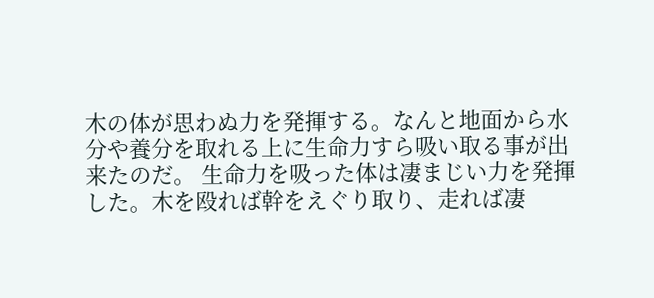木の体が思わぬ力を発揮する。なんと地面から水分や養分を取れる上に生命力すら吸い取る事が出来たのだ。 生命力を吸った体は凄まじい力を発揮した。木を殴れば幹をえぐり取り、走れば凄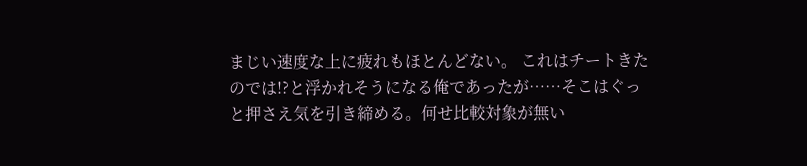まじい速度な上に疲れもほとんどない。 これはチートきたのでは!?と浮かれそうになる俺であったが……そこはぐっと押さえ気を引き締める。何せ比較対象が無い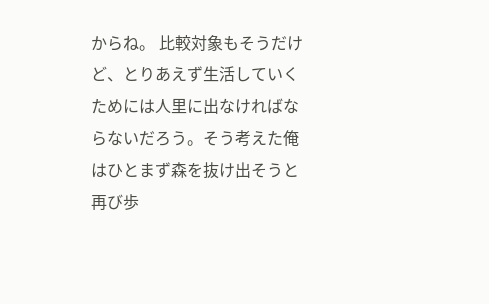からね。 比較対象もそうだけど、とりあえず生活していくためには人里に出なければならないだろう。そう考えた俺はひとまず森を抜け出そうと再び歩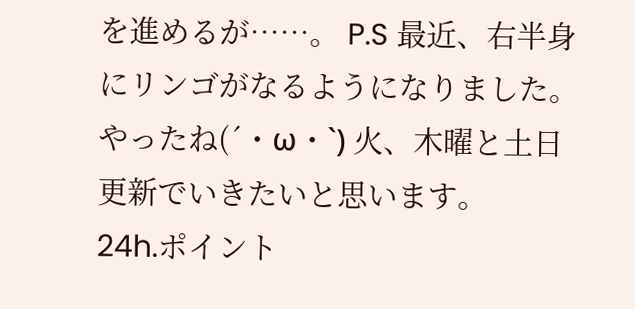を進めるが……。 P.S 最近、右半身にリンゴがなるようになりました。 やったね(´・ω・`) 火、木曜と土日更新でいきたいと思います。
24h.ポイント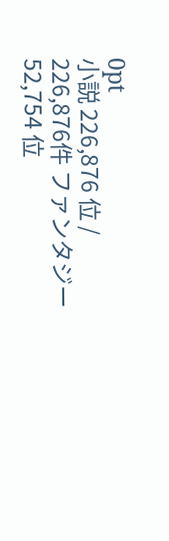0pt
小説 226,876 位 / 226,876件 ファンタジー 52,754 位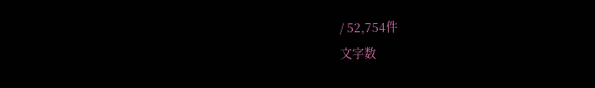/ 52,754件
文字数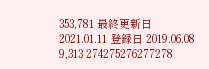353,781 最終更新日 2021.01.11 登録日 2019.06.08
9,313 274275276277278